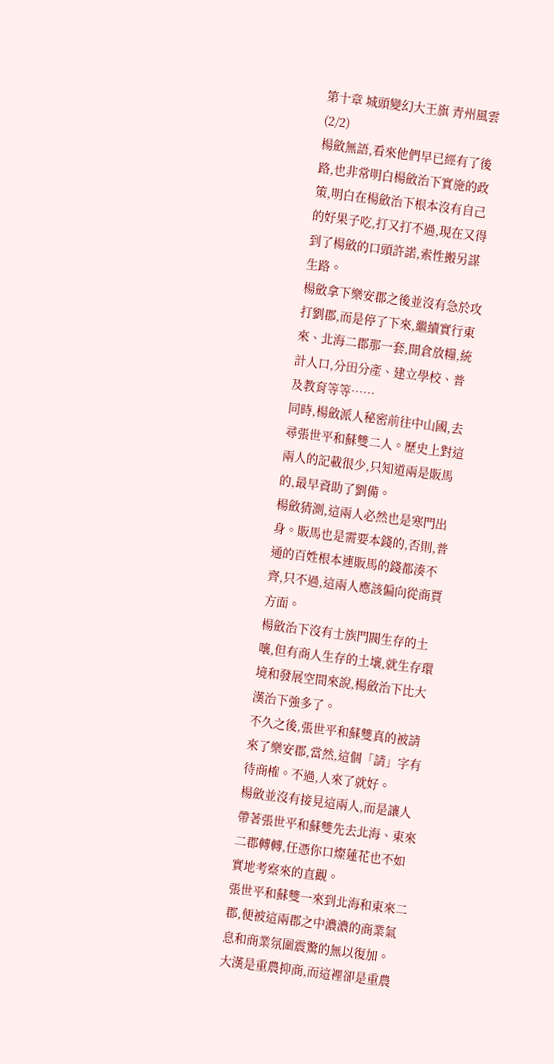第十章 城頭變幻大王旗 青州風雲(2/2)
楊斂無語,看來他們早已經有了後路,也非常明白楊斂治下實施的政策,明白在楊斂治下根本沒有自己的好果子吃,打又打不過,現在又得到了楊斂的口頭許諾,索性搬另謀生路。
楊斂拿下樂安郡之後並沒有急於攻打劉郡,而是停了下來,繼續實行東來、北海二郡那一套,開倉放糧,統計人口,分田分產、建立學校、普及教育等等……
同時,楊斂派人秘密前往中山國,去尋張世平和蘇雙二人。歷史上對這兩人的記載很少,只知道兩是販馬的,最早資助了劉備。
楊斂猜測,這兩人必然也是寒門出身。販馬也是需要本錢的,否則,普通的百姓根本連販馬的錢都湊不齊,只不過,這兩人應該偏向從商賈方面。
楊斂治下沒有士族門閥生存的土嚷,但有商人生存的土壤,就生存環境和發展空間來說,楊斂治下比大漢治下強多了。
不久之後,張世平和蘇雙真的被請來了樂安郡,當然,這個「請」字有待商榷。不過,人來了就好。
楊斂並沒有接見這兩人,而是讓人帶著張世平和蘇雙先去北海、東來二郡轉轉,任憑你口燦蓮花也不如實地考察來的直觀。
張世平和蘇雙一來到北海和東來二郡,便被這兩郡之中濃濃的商業氣息和商業氛圍震驚的無以復加。
大漢是重農抑商,而這裡卻是重農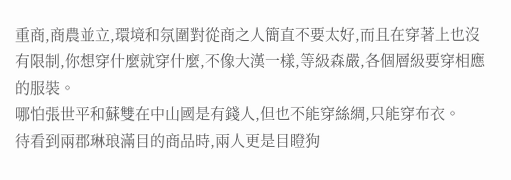重商,商農並立,環境和氛圍對從商之人簡直不要太好,而且在穿著上也沒有限制,你想穿什麼就穿什麼,不像大漢一樣,等級森嚴,各個層級要穿相應的服裝。
哪怕張世平和蘇雙在中山國是有錢人,但也不能穿絲綢,只能穿布衣。
待看到兩郡琳琅滿目的商品時,兩人更是目瞪狗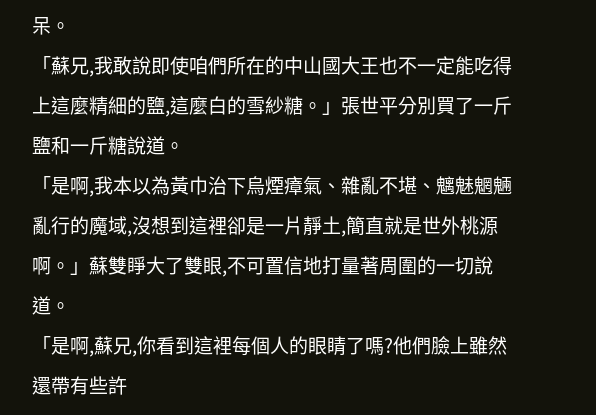呆。
「蘇兄,我敢說即使咱們所在的中山國大王也不一定能吃得上這麼精細的鹽,這麼白的雪紗糖。」張世平分別買了一斤鹽和一斤糖說道。
「是啊,我本以為黃巾治下烏煙瘴氣、雜亂不堪、魑魅魍魎亂行的魔域,沒想到這裡卻是一片靜土,簡直就是世外桃源啊。」蘇雙睜大了雙眼,不可置信地打量著周圍的一切說道。
「是啊,蘇兄,你看到這裡每個人的眼睛了嗎?他們臉上雖然還帶有些許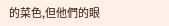的菜色,但他們的眼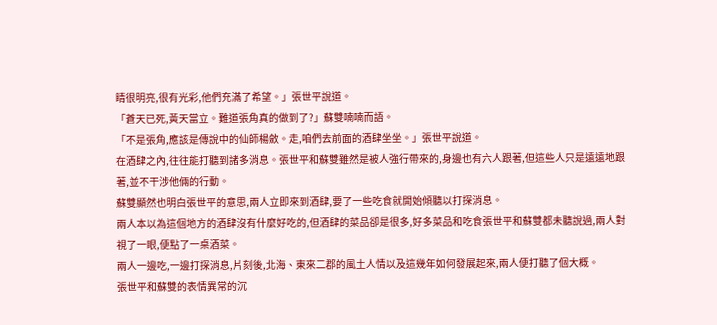睛很明亮,很有光彩,他們充滿了希望。」張世平說道。
「蒼天已死,黃天當立。難道張角真的做到了?」蘇雙喃喃而語。
「不是張角,應該是傳說中的仙師楊斂。走,咱們去前面的酒肆坐坐。」張世平說道。
在酒肆之內,往往能打聽到諸多消息。張世平和蘇雙雖然是被人強行帶來的,身邊也有六人跟著,但這些人只是遠遠地跟著,並不干涉他倆的行動。
蘇雙顯然也明白張世平的意思,兩人立即來到酒肆,要了一些吃食就開始傾聽以打探消息。
兩人本以為這個地方的酒肆沒有什麼好吃的,但酒肆的菜品卻是很多,好多菜品和吃食張世平和蘇雙都未聽說過,兩人對視了一眼,便點了一桌酒菜。
兩人一邊吃,一邊打探消息,片刻後,北海、東來二郡的風土人情以及這幾年如何發展起來,兩人便打聽了個大概。
張世平和蘇雙的表情異常的沉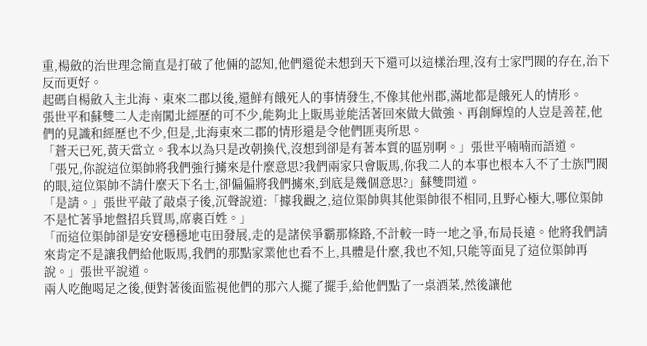重,楊斂的治世理念簡直是打破了他倆的認知,他們還從未想到天下還可以這樣治理,沒有士家門閥的存在,治下反而更好。
起碼自楊斂入主北海、東來二郡以後,還鮮有餓死人的事情發生,不像其他州郡,滿地都是餓死人的情形。
張世平和蘇雙二人走南闖北經歷的可不少,能夠北上販馬並能活著回來做大做強、再創輝煌的人豈是善茬,他們的見識和經歷也不少,但是,北海東來二郡的情形還是令他們匪夷所思。
「蒼天已死,黃天當立。我本以為只是改朝換代,沒想到卻是有著本質的區別啊。」張世平喃喃而語道。
「張兄,你說這位渠帥將我們強行擄來是什麼意思?我們兩家只會販馬,你我二人的本事也根本入不了士族門閥的眼,這位渠帥不請什麼天下名士,卻偏偏將我們擄來,到底是幾個意思?」蘇雙問道。
「是請。」張世平敲了敲桌子後,沉聲說道:「據我觀之,這位渠帥與其他渠帥很不相同,且野心極大,哪位渠帥不是忙著爭地盤招兵買馬,席裹百姓。」
「而這位渠帥卻是安安穩穩地屯田發展,走的是諸侯爭霸那條路,不計較一時一地之爭,布局長遠。他將我們請來肯定不是讓我們給他販馬,我們的那點家業他也看不上,具體是什麼,我也不知,只能等面見了這位渠帥再說。」張世平說道。
兩人吃飽喝足之後,便對著後面監視他們的那六人擺了擺手,給他們點了一桌酒菜,然後讓他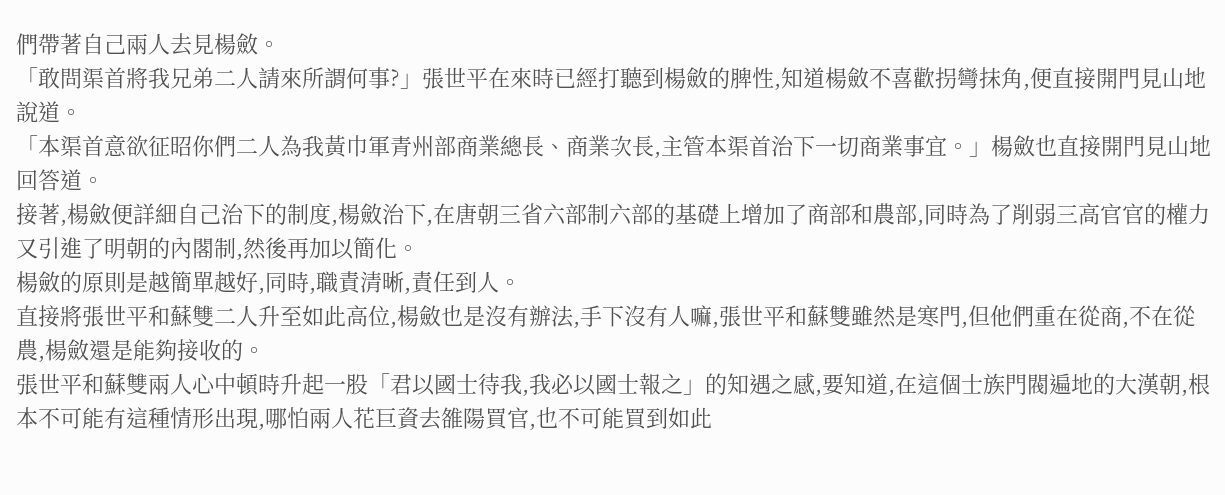們帶著自己兩人去見楊斂。
「敢問渠首將我兄弟二人請來所謂何事?」張世平在來時已經打聽到楊斂的脾性,知道楊斂不喜歡拐彎抹角,便直接開門見山地說道。
「本渠首意欲征昭你們二人為我黃巾軍青州部商業總長、商業次長,主管本渠首治下一切商業事宜。」楊斂也直接開門見山地回答道。
接著,楊斂便詳細自己治下的制度,楊斂治下,在唐朝三省六部制六部的基礎上增加了商部和農部,同時為了削弱三高官官的權力又引進了明朝的內閣制,然後再加以簡化。
楊斂的原則是越簡單越好,同時,職責清晰,責任到人。
直接將張世平和蘇雙二人升至如此高位,楊斂也是沒有辦法,手下沒有人嘛,張世平和蘇雙雖然是寒門,但他們重在從商,不在從農,楊斂還是能夠接收的。
張世平和蘇雙兩人心中頓時升起一股「君以國士待我,我必以國士報之」的知遇之感,要知道,在這個士族門閥遍地的大漢朝,根本不可能有這種情形出現,哪怕兩人花巨資去雒陽買官,也不可能買到如此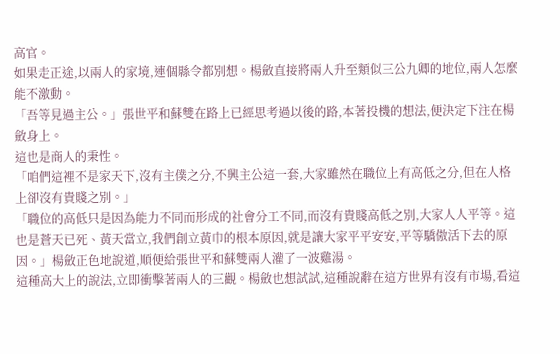高官。
如果走正途,以兩人的家境,連個縣令都別想。楊斂直接將兩人升至類似三公九卿的地位,兩人怎麼能不激動。
「吾等見過主公。」張世平和蘇雙在路上已經思考過以後的路,本著投機的想法,便決定下注在楊斂身上。
這也是商人的秉性。
「咱們這裡不是家天下,沒有主僕之分,不興主公這一套,大家雖然在職位上有高低之分,但在人格上卻沒有貴賤之別。」
「職位的高低只是因為能力不同而形成的社會分工不同,而沒有貴賤高低之別,大家人人平等。這也是蒼天已死、黃天當立,我們創立黃巾的根本原因,就是讓大家平平安安,平等驕傲活下去的原因。」楊斂正色地說道,順便給張世平和蘇雙兩人灌了一波雞湯。
這種高大上的說法,立即衝擊著兩人的三觀。楊斂也想試試,這種說辭在這方世界有沒有市場,看這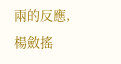兩的反應,楊斂搖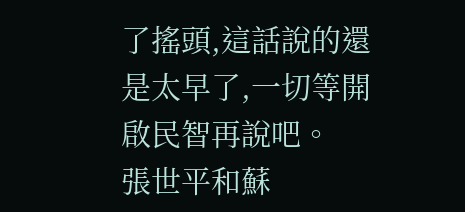了搖頭,這話說的還是太早了,一切等開啟民智再說吧。
張世平和蘇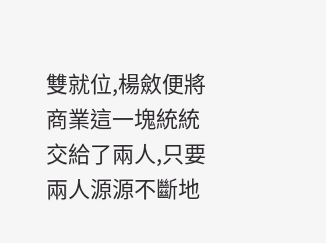雙就位,楊斂便將商業這一塊統統交給了兩人,只要兩人源源不斷地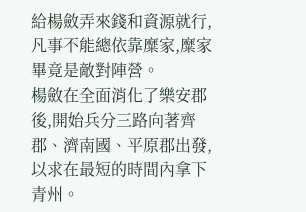給楊斂弄來錢和資源就行,凡事不能總依靠糜家,糜家畢竟是敵對陣營。
楊斂在全面消化了樂安郡後,開始兵分三路向著齊郡、濟南國、平原郡出發,以求在最短的時間內拿下青州。